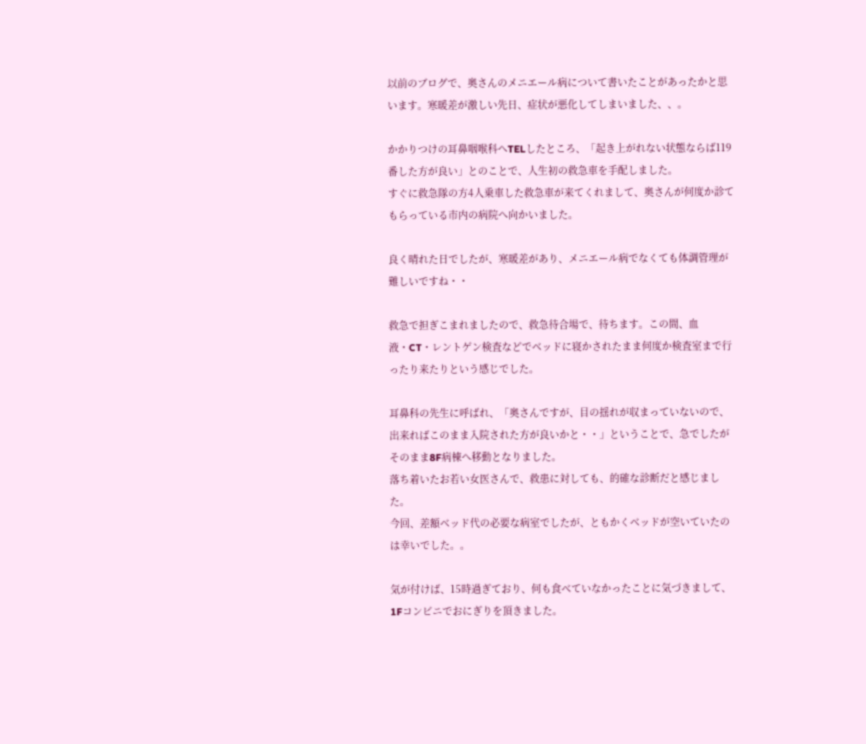以前のブログで、奥さんのメニエール病について書いたことがあったかと思います。寒暖差が激しい先日、症状が悪化してしまいました、、。

かかりつけの耳鼻咽喉科へTELしたところ、「起き上がれない状態ならば119番した方が良い」とのことで、人生初の救急車を手配しました。
すぐに救急隊の方4人乗車した救急車が来てくれまして、奥さんが何度か診てもらっている市内の病院へ向かいました。

良く晴れた日でしたが、寒暖差があり、メニエール病でなくても体調管理が難しいですね・・

救急で担ぎこまれましたので、救急待合場で、待ちます。この間、血液・CT・レントゲン検査などでベッドに寝かされたまま何度か検査室まで行ったり来たりという感じでした。

耳鼻科の先生に呼ばれ、「奥さんですが、目の揺れが収まっていないので、出来ればこのまま入院された方が良いかと・・」ということで、急でしたがそのまま8F病棟へ移動となりました。
落ち着いたお若い女医さんで、救患に対しても、的確な診断だと感じました。
今回、差額ベッド代の必要な病室でしたが、ともかくベッドが空いていたのは幸いでした。。

気が付けば、15時過ぎており、何も食べていなかったことに気づきまして、1Fコンビニでおにぎりを頂きました。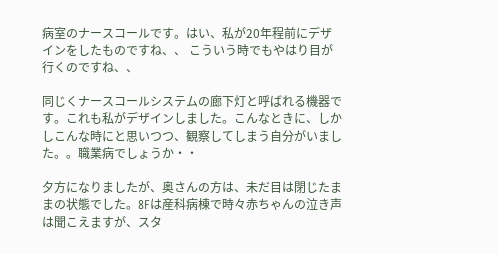病室のナースコールです。はい、私が20年程前にデザインをしたものですね、、 こういう時でもやはり目が行くのですね、、

同じくナースコールシステムの廊下灯と呼ばれる機器です。これも私がデザインしました。こんなときに、しかしこんな時にと思いつつ、観察してしまう自分がいました。。職業病でしょうか・・

夕方になりましたが、奥さんの方は、未だ目は閉じたままの状態でした。8Fは産科病棟で時々赤ちゃんの泣き声は聞こえますが、スタ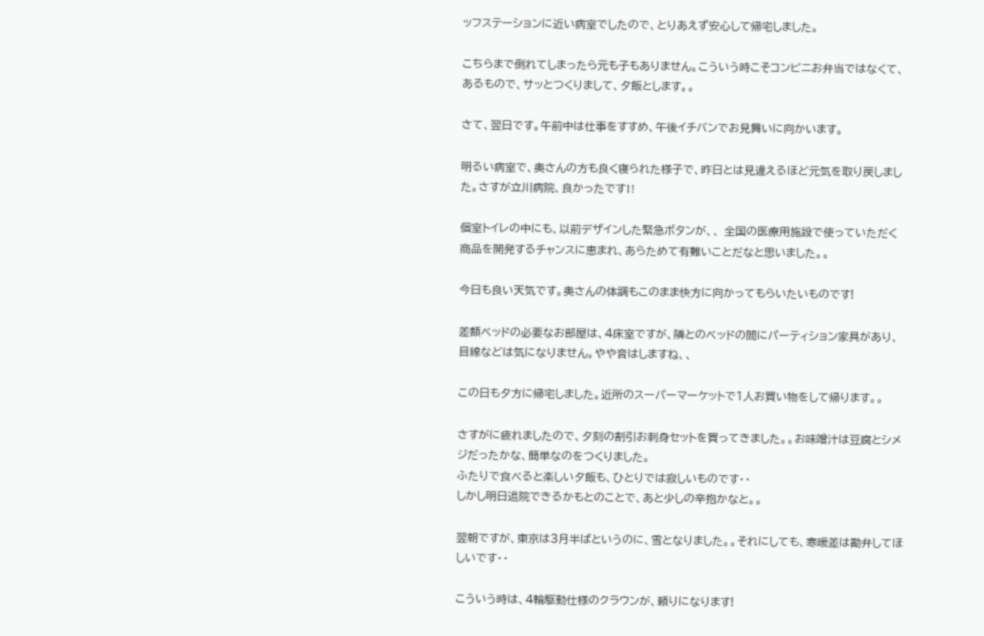ッフステーションに近い病室でしたので、とりあえず安心して帰宅しました。

こちらまで倒れてしまったら元も子もありません。こういう時こそコンビニお弁当ではなくて、あるもので、サッとつくりまして、夕飯とします。。

さて、翌日です。午前中は仕事をすすめ、午後イチバンでお見舞いに向かいます。

明るい病室で、奥さんの方も良く寝られた様子で、昨日とは見違えるほど元気を取り戻しました。さすが立川病院、良かったです‼

個室トイレの中にも、以前デザインした緊急ボタンが、、 全国の医療用施設で使っていただく商品を開発するチャンスに恵まれ、あらためて有難いことだなと思いました。。

今日も良い天気です。奥さんの体調もこのまま快方に向かってもらいたいものです!

差額ベッドの必要なお部屋は、4床室ですが、隣とのベッドの間にパーティション家具があり、目線などは気になりません。やや音はしますね、、

この日も夕方に帰宅しました。近所のスーパーマーケットで1人お買い物をして帰ります。。

さすがに疲れましたので、夕刻の割引お刺身セットを買ってきました。。お味噌汁は豆腐とシメジだったかな、簡単なのをつくりました。
ふたりで食べると楽しい夕飯も、ひとりでは寂しいものです・・
しかし明日退院できるかもとのことで、あと少しの辛抱かなと。。

翌朝ですが、東京は3月半ばというのに、雪となりました。。それにしても、寒暖差は勘弁してほしいです・・

こういう時は、4輪駆動仕様のクラウンが、頼りになります!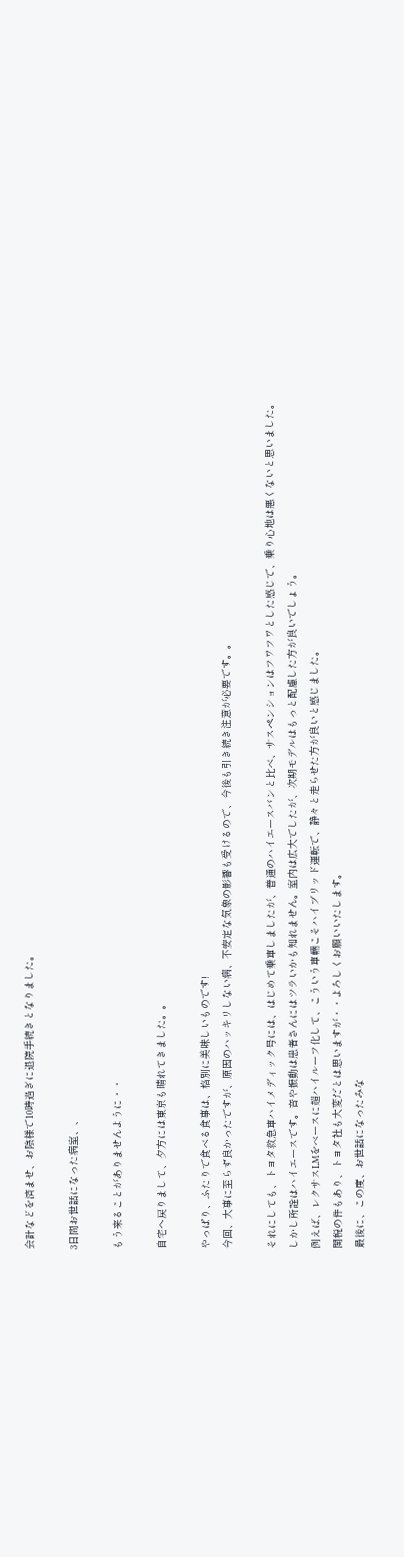会計などを済ませ、お陰様で10時過ぎに退院手続きとなりました。

3日間お世話になった病室、、

もう来ることがありませんように・・

自宅へ戻りまして、夕方には東京も晴れてきました。。

やっぱり、ふたりで食べる食事は、格別に美味しいものです!
今回、大事に至らず良かったですが、原因のハッキリしない病、不安定な気象の影響も受けるので、今後も引き続き注意が必要です。。

それにしても、トヨタ救急車ハイメディック号には、はじめて乗車しましたが、普通のハイエースバンと比べ、サスペンションはフワフワとした感じで、乗り心地は悪くないと思いました。
しかし所詮はハイエースです。音や振動は患者さんにはツラいかも知れません。室内は広大でしたが、次期モデルはもっと配慮した方が良いでしょう。
例えば、レクサスLMをベースに超ハイルーフ化して、こういう車輛こそハイブリッド運転で、静々と走らせた方が良いと感じました。
関税の件もあり、トヨタ社も大変だとは思いますが・・よろしくお願いいたします。
最後に、この度、お世話になったみな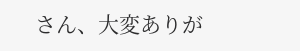さん、大変ありが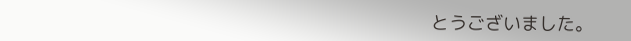とうございました。